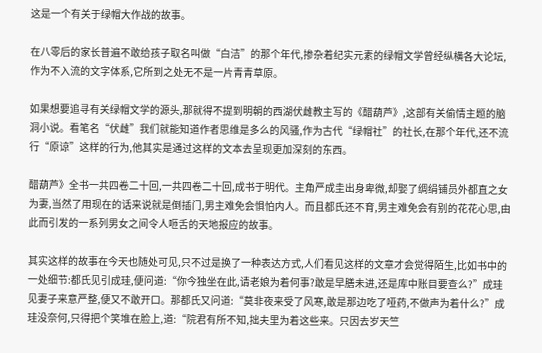这是一个有关于绿帽大作战的故事。

在八零后的家长普遍不敢给孩子取名叫做“白洁”的那个年代,掺杂着纪实元素的绿帽文学曾经纵横各大论坛,作为不入流的文字体系,它所到之处无不是一片青青草原。

如果想要追寻有关绿帽文学的源头,那就得不提到明朝的西湖伏雌教主写的《醋葫芦》,这部有关偷情主题的脑洞小说。看笔名“伏雌”我们就能知道作者思维是多么的风骚,作为古代“绿帽社”的社长,在那个年代,还不流行“原谅”这样的行为,他其实是通过这样的文本去呈现更加深刻的东西。

醋葫芦》全书一共四卷二十回,一共四卷二十回,成书于明代。主角严成圭出身卑微,却娶了绸绢铺员外都直之女为妻,当然了用现在的话来说就是倒插门,男主难免会惧怕内人。而且都氏还不育,男主难免会有别的花花心思,由此而引发的一系列男女之间令人咂舌的天地报应的故事。

其实这样的故事在今天也随处可见,只不过是换了一种表达方式,人们看见这样的文章才会觉得陌生,比如书中的一处细节:都氏见引成珪,便问道:“你今独坐在此,请老娘为着何事?敢是早膳未进,还是库中账目要查么?”成珪见妻子来意严整,便又不敢开口。那都氏又问道:“莫非夜来受了风寒,敢是那边吃了哑药,不做声为着什么?”成珪没奈何,只得把个笑堆在脸上,道:“院君有所不知,拙夫里为着这些来。只因去岁天竺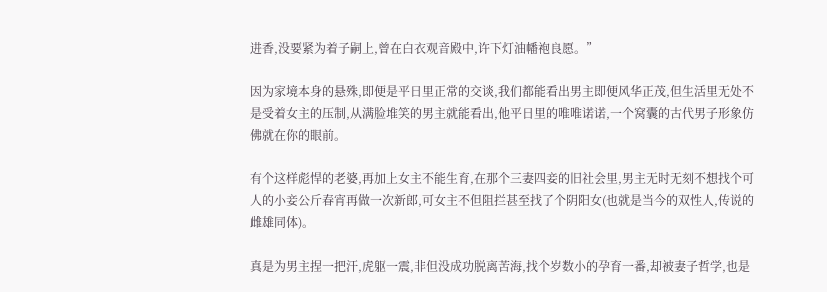进香,没要紧为着子嗣上,曾在白衣观音殿中,许下灯油幡袍良愿。”

因为家境本身的悬殊,即便是平日里正常的交谈,我们都能看出男主即便风华正茂,但生活里无处不是受着女主的压制,从满脸堆笑的男主就能看出,他平日里的唯唯诺诺,一个窝囊的古代男子形象仿佛就在你的眼前。

有个这样彪悍的老婆,再加上女主不能生育,在那个三妻四妾的旧社会里,男主无时无刻不想找个可人的小妾公斤春宵再做一次新郎,可女主不但阻拦甚至找了个阴阳女(也就是当今的双性人,传说的雌雄同体)。

真是为男主捏一把汗,虎躯一震,非但没成功脱离苦海,找个岁数小的孕育一番,却被妻子哲学,也是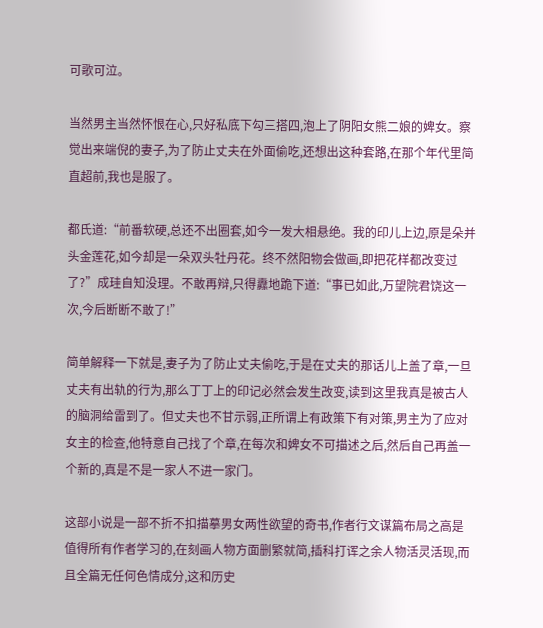可歌可泣。

当然男主当然怀恨在心,只好私底下勾三搭四,泡上了阴阳女熊二娘的婢女。察觉出来端倪的妻子,为了防止丈夫在外面偷吃,还想出这种套路,在那个年代里简直超前,我也是服了。

都氏道:“前番软硬,总还不出圈套,如今一发大相悬绝。我的印儿上边,原是朵并头金莲花,如今却是一朵双头牡丹花。终不然阳物会做画,即把花样都改变过了?”成珪自知没理。不敢再辩,只得纛地跪下道:“事已如此,万望院君饶这一次,今后断断不敢了!”

简单解释一下就是,妻子为了防止丈夫偷吃,于是在丈夫的那话儿上盖了章,一旦丈夫有出轨的行为,那么丁丁上的印记必然会发生改变,读到这里我真是被古人的脑洞给雷到了。但丈夫也不甘示弱,正所谓上有政策下有对策,男主为了应对女主的检查,他特意自己找了个章,在每次和婢女不可描述之后,然后自己再盖一个新的,真是不是一家人不进一家门。

这部小说是一部不折不扣描摹男女两性欲望的奇书,作者行文谋篇布局之高是值得所有作者学习的,在刻画人物方面删繁就简,插科打诨之余人物活灵活现,而且全篇无任何色情成分,这和历史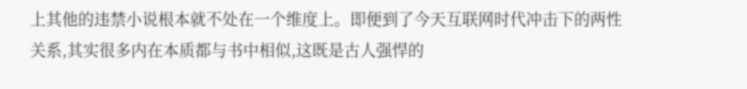上其他的违禁小说根本就不处在一个维度上。即便到了今天互联网时代冲击下的两性关系,其实很多内在本质都与书中相似,这既是古人强悍的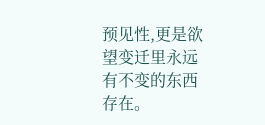预见性,更是欲望变迁里永远有不变的东西存在。